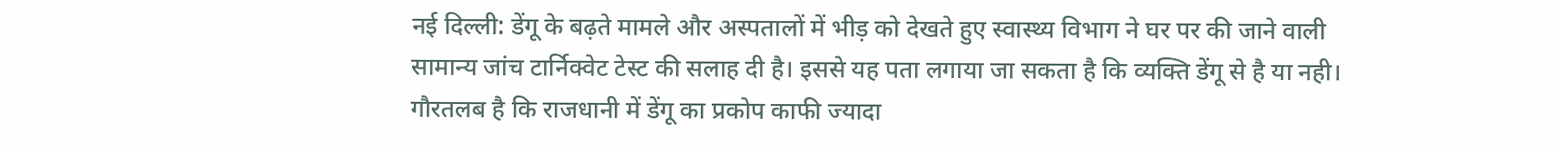नई दिल्ली: डेंगू के बढ़ते मामले और अस्पतालों में भीड़ को देखते हुए स्वास्थ्य विभाग ने घर पर की जाने वाली सामान्य जांच टार्निक्वेट टेस्ट की सलाह दी है। इससे यह पता लगाया जा सकता है कि व्यक्ति डेंगू से है या नही। गौरतलब है कि राजधानी में डेंगू का प्रकोप काफी ज्यादा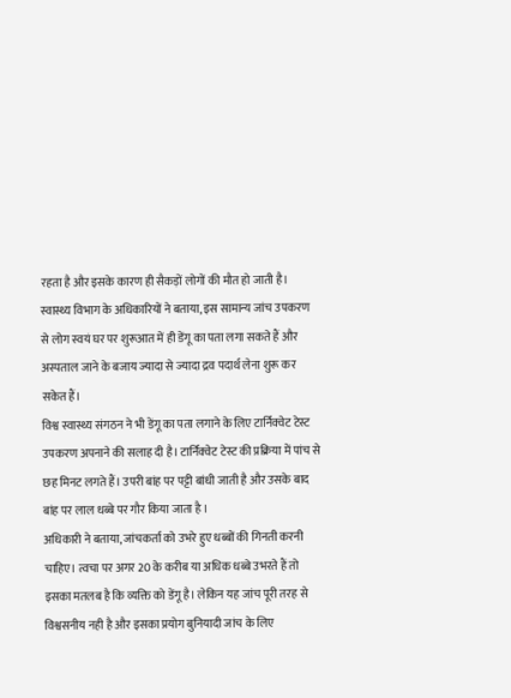रहता है और इसके कारण ही सैकड़ों लोगों की मौत हो जाती है।
स्वास्थ्य विभाग के अधिकारियों ने बताया, इस सामान्य जांच उपकरण से लोग स्वयं घर पर शुरूआत में ही डेंगू का पता लगा सकते हैं और अस्पताल जाने के बजाय ज्यादा से ज्यादा द्रव पदार्थ लेना शुरू कर सकेत हैं।
विश्व स्वास्थ्य संगठन ने भी डेंगू का पता लगाने के लिए टार्निक्वेट टेस्ट उपकरण अपनाने की सलाह दी है। टार्निक्वेट टेस्ट की प्रक्रिया में पांच से छह मिनट लगते हैं। उपरी बांह पर पट्टी बांधी जाती है और उसके बाद बांह पर लाल धब्बे पर गौर किया जाता है ।
अधिकारी ने बताया, जांचकर्ता को उभरे हुए धब्बों की गिनती करनी चाहिए। त्वचा पर अगर 20 के करीब या अधिक धब्बे उभरते हैं तो इसका मतलब है कि व्यक्ति को डेंगू है। लेकिन यह जांच पूरी तरह से विश्वसनीय नही है और इसका प्रयोग बुनियादी जांच के लिए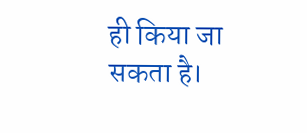ही किया जा सकता है।